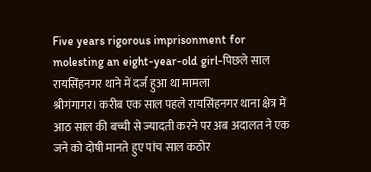Five years rigorous imprisonment for molesting an eight-year-old girl-पिछले साल रायसिंहनगर थाने में दर्ज हुआ था मामला
श्रीगंगागर। करीब एक साल पहले रायसिंहनगर थाना क्षेत्र में आठ साल की बच्ची से ज्यादती करने पर अब अदालत ने एक जने को दोषी मानते हुए पांच साल कठोर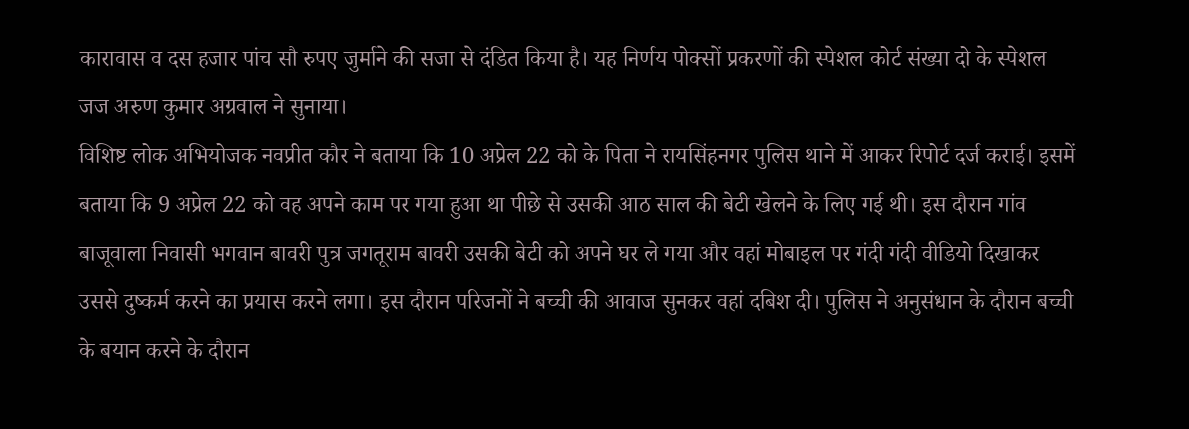कारावास व दस हजार पांच सौ रुपए जुर्माने की सजा से दंडित किया है। यह निर्णय पोक्सों प्रकरणों की स्पेशल कोर्ट संख्या दो के स्पेशल जज अरुण कुमार अग्रवाल ने सुनाया।
विशिष्ट लोक अभियोजक नवप्रीत कौर ने बताया कि 10 अप्रेल 22 को के पिता ने रायसिंहनगर पुलिस थाने में आकर रिपोर्ट दर्ज कराई। इसमें बताया कि 9 अप्रेल 22 को वह अपने काम पर गया हुआ था पीछे से उसकी आठ साल की बेटी खेलने के लिए गई थी। इस दौरान गांव बाजूवाला निवासी भगवान बावरी पुत्र जगतूराम बावरी उसकी बेटी को अपने घर ले गया और वहां मोबाइल पर गंदी गंदी वीडियो दिखाकर उससे दुष्कर्म करने का प्रयास करने लगा। इस दौरान परिजनों ने बच्ची की आवाज सुनकर वहां दबिश दी। पुलिस ने अनुसंधान के दौरान बच्ची के बयान करने के दौरान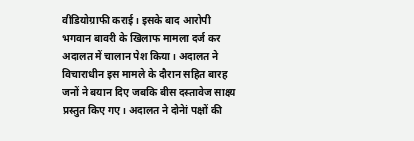वीडियोग्राफी कराई। इसके बाद आरोपी भगवान बावरी के खिलाफ मामला दर्ज कर अदालत में चालान पेश किया। अदालत ने विचाराधीन इस मामले के दौरान सहित बारह जनों ने बयान दिए जबकि बीस दस्तावेज साक्ष्य प्रस्तुत किए गए। अदालत ने दोनेां पक्षों की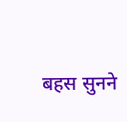बहस सुनने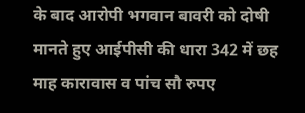के बाद आरोपी भगवान बावरी को दोषी मानते हुए आईपीसी की धारा 342 में छह माह कारावास व पांच सौ रुपए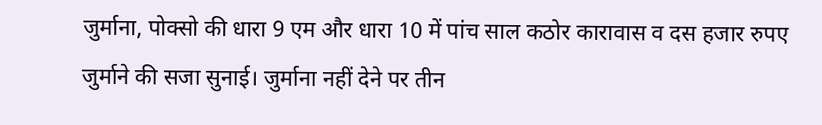जुर्माना, पोक्सो की धारा 9 एम और धारा 10 में पांच साल कठोर कारावास व दस हजार रुपए जुर्माने की सजा सुनाई। जुर्माना नहीं देने पर तीन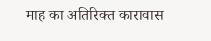माह का अतिरिक्त कारावास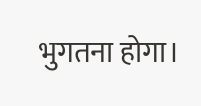भुगतना होगा।